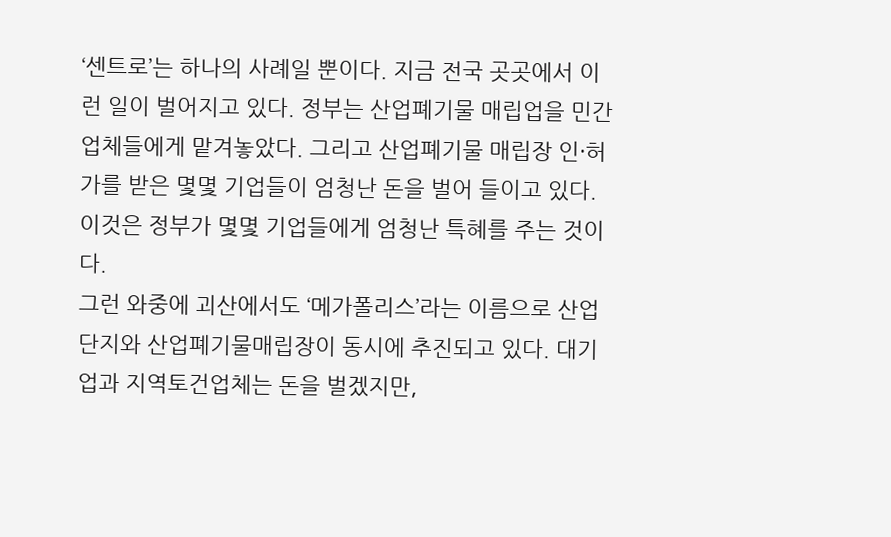‘센트로’는 하나의 사례일 뿐이다. 지금 전국 곳곳에서 이런 일이 벌어지고 있다. 정부는 산업폐기물 매립업을 민간업체들에게 맡겨놓았다. 그리고 산업폐기물 매립장 인·허가를 받은 몇몇 기업들이 엄청난 돈을 벌어 들이고 있다. 이것은 정부가 몇몇 기업들에게 엄청난 특혜를 주는 것이다.
그런 와중에 괴산에서도 ‘메가폴리스’라는 이름으로 산업단지와 산업폐기물매립장이 동시에 추진되고 있다. 대기업과 지역토건업체는 돈을 벌겠지만,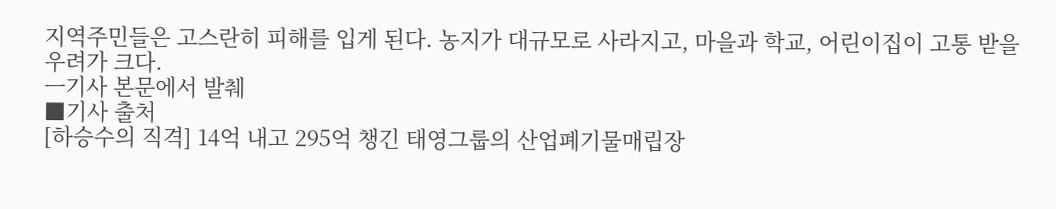지역주민들은 고스란히 피해를 입게 된다. 농지가 대규모로 사라지고, 마을과 학교, 어린이집이 고통 받을 우려가 크다.
ㅡ기사 본문에서 발췌
■기사 출처
[하승수의 직격] 14억 내고 295억 챙긴 태영그룹의 산업폐기물매립장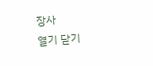장사
열기 닫기